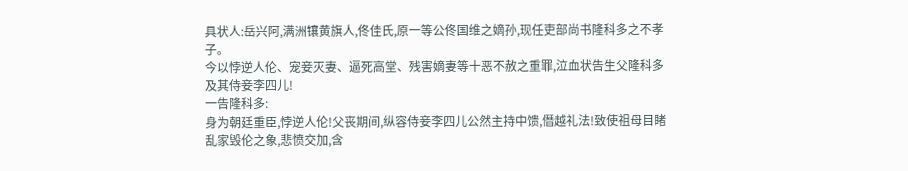具状人:岳兴阿,满洲镶黄旗人,佟佳氏,原一等公佟国维之嫡孙,现任吏部尚书隆科多之不孝子。
今以悖逆人伦、宠妾灭妻、逼死高堂、残害嫡妻等十恶不赦之重罪,泣血状告生父隆科多及其侍妾李四儿!
一告隆科多:
身为朝廷重臣,悖逆人伦!父丧期间,纵容侍妾李四儿公然主持中馈,僭越礼法!致使祖母目睹乱家毁伦之象,悲愤交加,含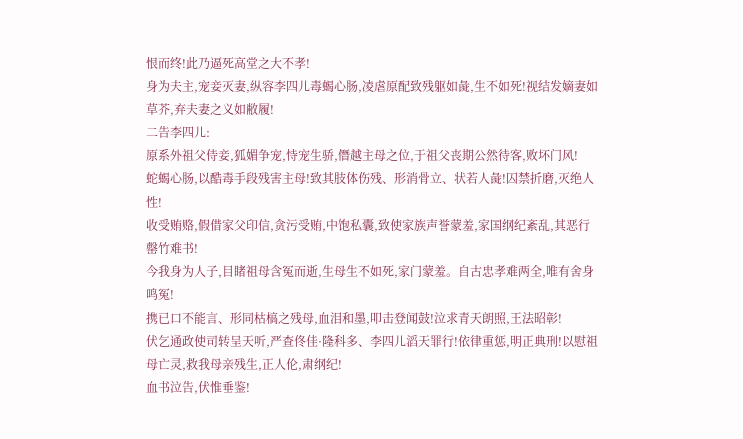恨而终!此乃逼死高堂之大不孝!
身为夫主,宠妾灭妻,纵容李四儿毒蝎心肠,凌虐原配致残躯如彘,生不如死!视结发嫡妻如草芥,弃夫妻之义如敝履!
二告李四儿:
原系外祖父侍妾,狐媚争宠,恃宠生骄,僭越主母之位,于祖父丧期公然待客,败坏门风!
蛇蝎心肠,以酷毒手段残害主母!致其肢体伤残、形消骨立、状若人彘!囚禁折磨,灭绝人性!
收受贿赂,假借家父印信,贪污受贿,中饱私囊,致使家族声誉蒙羞,家国纲纪紊乱,其恶行罄竹难书!
今我身为人子,目睹祖母含冤而逝,生母生不如死,家门蒙羞。自古忠孝难两全,唯有舍身鸣冤!
携已口不能言、形同枯槁之残母,血泪和墨,叩击登闻鼓!泣求青天朗照,王法昭彰!
伏乞通政使司转呈天听,严查佟佳·隆科多、李四儿滔天罪行!依律重惩,明正典刑!以慰祖母亡灵,救我母亲残生,正人伦,肃纲纪!
血书泣告,伏惟垂鉴!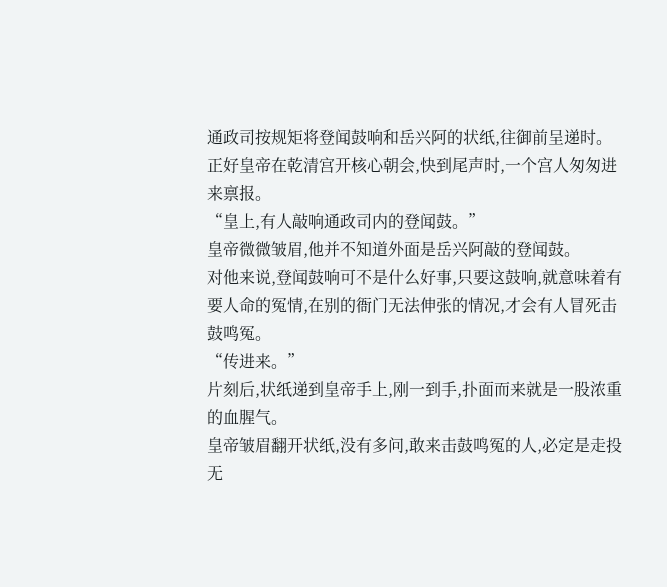通政司按规矩将登闻鼓响和岳兴阿的状纸,往御前呈递时。
正好皇帝在乾清宫开核心朝会,快到尾声时,一个宫人匆匆进来禀报。
“皇上,有人敲响通政司内的登闻鼓。”
皇帝微微皱眉,他并不知道外面是岳兴阿敲的登闻鼓。
对他来说,登闻鼓响可不是什么好事,只要这鼓响,就意味着有要人命的冤情,在别的衙门无法伸张的情况,才会有人冒死击鼓鸣冤。
“传进来。”
片刻后,状纸递到皇帝手上,刚一到手,扑面而来就是一股浓重的血腥气。
皇帝皱眉翻开状纸,没有多问,敢来击鼓鸣冤的人,必定是走投无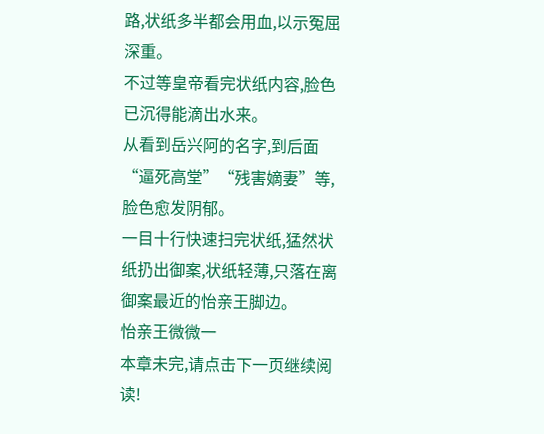路,状纸多半都会用血,以示冤屈深重。
不过等皇帝看完状纸内容,脸色已沉得能滴出水来。
从看到岳兴阿的名字,到后面“逼死高堂”“残害嫡妻”等,脸色愈发阴郁。
一目十行快速扫完状纸,猛然状纸扔出御案,状纸轻薄,只落在离御案最近的怡亲王脚边。
怡亲王微微一
本章未完,请点击下一页继续阅读!